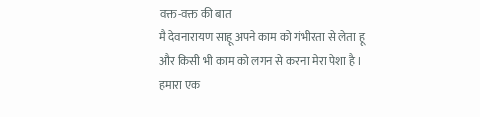वक्त-वक्त की बात
मै देवनारायण साहू अपने काम को गंभीरता से लेता हू और किसी भी काम को लगन से करना मेरा पेशा है । हमारा एक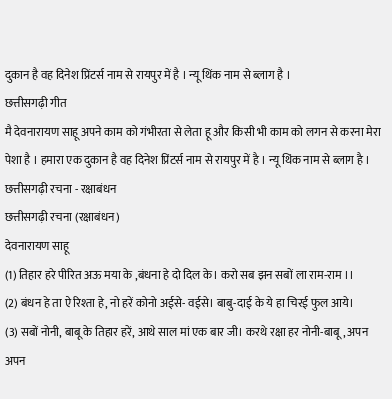दुकान है वह दिनेश प्रिंटर्स नाम से रायपुर में है । न्यू थिंक नाम से ब्लाग है ।
छत्तीसगढ़ी गीत
मै देवनारायण साहू अपने काम को गंभीरता से लेता हू और किसी भी काम को लगन से करना मेरा पेशा है । हमारा एक दुकान है वह दिनेश प्रिंटर्स नाम से रायपुर में है । न्यू थिंक नाम से ब्लाग है ।
छत्तीसगढ़ी रचना - रक्षाबंधन
छत्तीसगढ़ी रचना (रक्षाबंधन)
देवनारायण साहू
(1) तिहार हरे पीरित अऊ मया के ,बंधना हे दो दिल के। करो सब झन सबों ला राम-राम ।।
(2) बंधन हे ता ऐ रिश्ता हे, नो हरें कोनो अईसे- वईसे। बाबु-दाई के ये हा चिरई फुल आये।
(3) सबों नोनी, बाबू के तिहार हरें, आथे साल मां एक बार जी। करथे रक्षा हर नोनी-बाबू, अपन अपन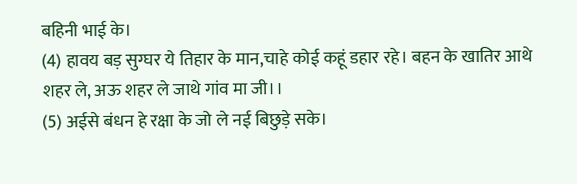बहिनी भाई के।
(4) हावय बड़ सुग्घर ये तिहार के मान,चाहे कोई कहूं डहार रहे। बहन के खातिर आथे शहर ले, अऊ शहर ले जाथे गांव मा जी।।
(5) अईसे बंधन हे रक्षा के जो ले नई बिछुड़े सके।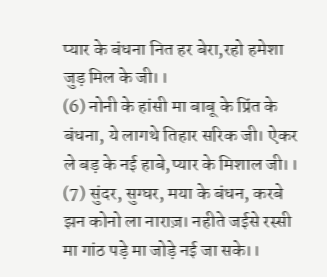प्यार के बंधना नित हर बेरा,रहो हमेशा जुड़ मिल के जी।।
(6) नोनी के हांसी मा बाबू के प्रिंत के बंधना, ये लागथे तिहार सरिक जी। ऐकर ले बड़ के नई हाबे,प्यार के मिशाल जी।।
(7) सुंदर, सुग्घर, मया के बंधन, करबे झन कोनो ला नाराज़। नहीते जईसे रस्सी मा गांठ पड़े मा जोड़े नई जा सके।।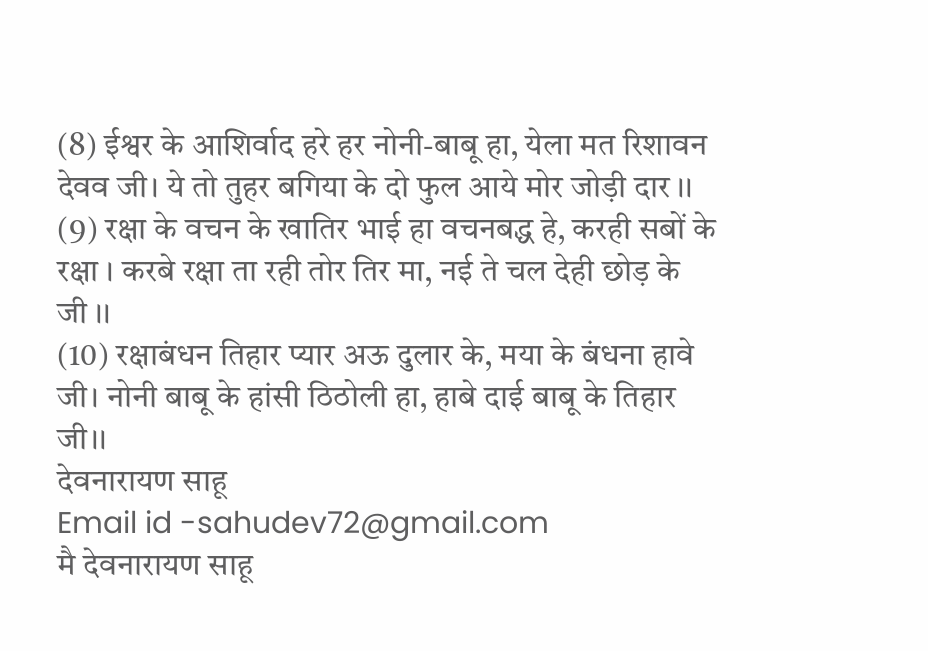(8) ईश्वर के आशिर्वाद हरे हर नोनी-बाबू हा, येला मत रिशावन देवव जी। ये तो तुहर बगिया के दो फुल आये मोर जोड़ी दार ।।
(9) रक्षा के वचन के खातिर भाई हा वचनबद्ध हे, करही सबों के रक्षा । करबे रक्षा ता रही तोर तिर मा, नई ते चल देही छोड़ के जी ।।
(10) रक्षाबंधन तिहार प्यार अऊ दुलार के, मया के बंधना हावे जी। नोनी बाबू के हांसी ठिठोली हा, हाबे दाई बाबू के तिहार जी।।
देवनारायण साहू
Email id -sahudev72@gmail.com
मै देवनारायण साहू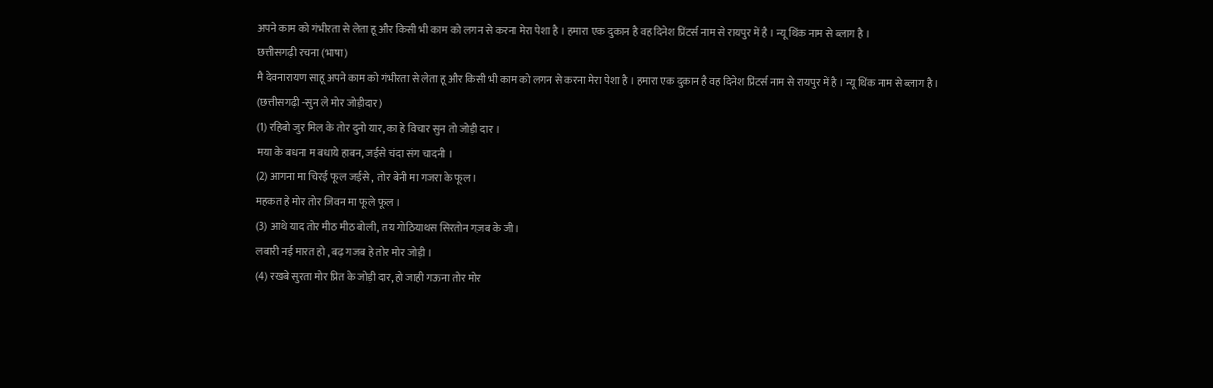अपने काम को गंभीरता से लेता हू और किसी भी काम को लगन से करना मेरा पेशा है । हमारा एक दुकान है वह दिनेश प्रिंटर्स नाम से रायपुर में है । न्यू थिंक नाम से ब्लाग है ।
छत्तीसगढ़ी रचना (भाषा)
मै देवनारायण साहू अपने काम को गंभीरता से लेता हू और किसी भी काम को लगन से करना मेरा पेशा है । हमारा एक दुकान है वह दिनेश प्रिंटर्स नाम से रायपुर में है । न्यू थिंक नाम से ब्लाग है ।
(छत्तीसगढ़ी -सुन ले मोर जोड़ीदार)
(1) रहिबो जुर मिल के तोर दुनो यार, का हे विचार सुन तो जोड़ी दार ।
मया के बधना म बधाये हाबन, जईसे चंदा संग चादनी ।
(2) आगना मा चिरई फूल जईसे , तोर बेनी मा गजरा के फूल।
महकत हे मोर तोर जिवन मा फूले फूल ।
(3) आथे याद तोर मीठ मीठ बोली, तय गोठियाथस सिरतोन गज़ब के जी।
लबारी नई मारत हो , बढ़ गजब हे तोर मोर जोड़ी ।
(4) रखबे सुरता मोर प्रित के जोड़ी दार, हो जाही गऊना तोर मोर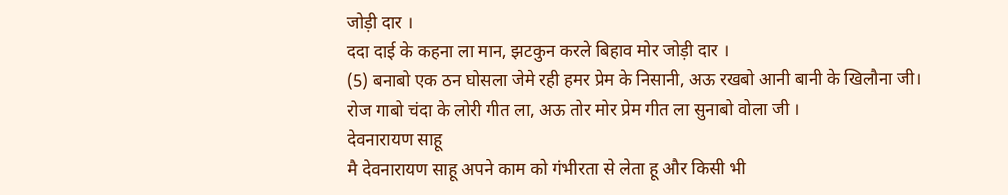जोड़ी दार ।
ददा दाई के कहना ला मान, झटकुन करले बिहाव मोर जोड़ी दार ।
(5) बनाबो एक ठन घोसला जेमे रही हमर प्रेम के निसानी, अऊ रखबो आनी बानी के खिलौना जी।
रोज गाबो चंदा के लोरी गीत ला, अऊ तोर मोर प्रेम गीत ला सुनाबो वोला जी ।
देवनारायण साहू
मै देवनारायण साहू अपने काम को गंभीरता से लेता हू और किसी भी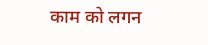काम को लगन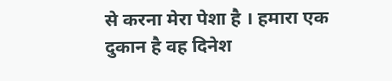से करना मेरा पेशा है । हमारा एक दुकान है वह दिनेश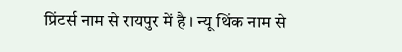प्रिंटर्स नाम से रायपुर में है । न्यू थिंक नाम से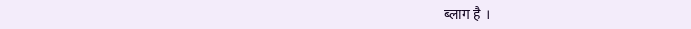ब्लाग है ।